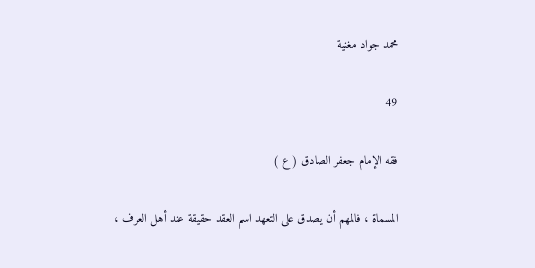محمد جواد مغنية

49

فقه الإمام جعفر الصادق ( ع )

المسماة ، فالمهم أن يصدق على التعهد اسم العقد حقيقة عند أهل العرف ،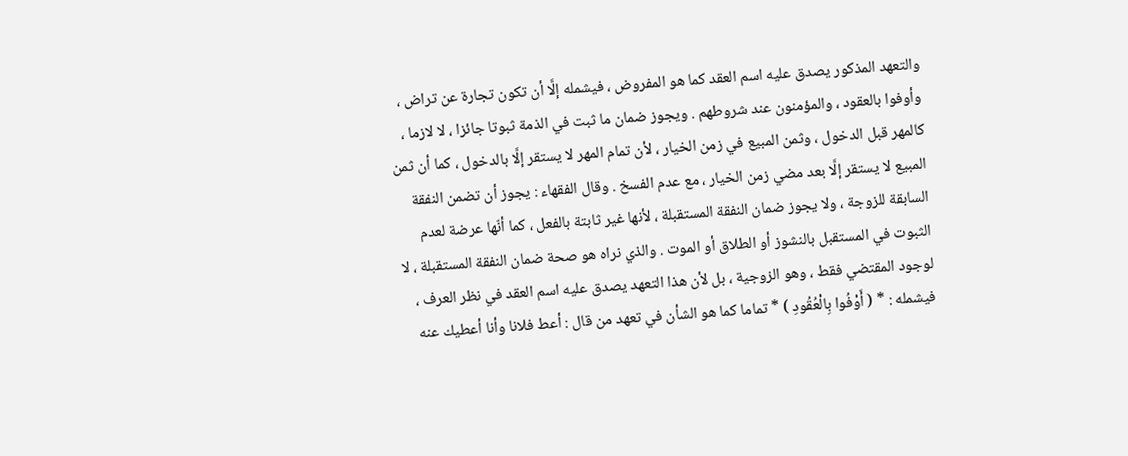والتعهد المذكور يصدق عليه اسم العقد كما هو المفروض ، فيشمله إلَّا أن تكون تجارة عن تراض ، وأوفوا بالعقود ، والمؤمنون عند شروطهم . ويجوز ضمان ما ثبت في الذمة ثبوتا جائزا ، لا لازما ، كالمهر قبل الدخول ، وثمن المبيع في زمن الخيار ، لأن تمام المهر لا يستقر إلَّا بالدخول ، كما أن ثمن المبيع لا يستقر إلَّا بعد مضي زمن الخيار ، مع عدم الفسخ . وقال الفقهاء : يجوز أن تضمن النفقة السابقة للزوجة ، ولا يجوز ضمان النفقة المستقبلة ، لأنها غير ثابتة بالفعل ، كما أنّها عرضة لعدم الثبوت في المستقبل بالنشوز أو الطلاق أو الموت . والذي نراه هو صحة ضمان النفقة المستقبلة ، لا لوجود المقتضي فقط ، وهو الزوجية ، بل لأن هذا التعهد يصدق عليه اسم العقد في نظر العرف ، فيشمله : * ( أَوْفُوا بِالْعُقُودِ ) * تماما كما هو الشأن في تعهد من قال : أعط فلانا وأنا أعطيك عنه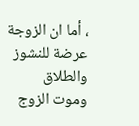، أما ان الزوجة عرضة للنشوز والطلاق وموت الزوج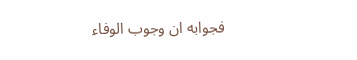فجوابه ان وجوب الوفاء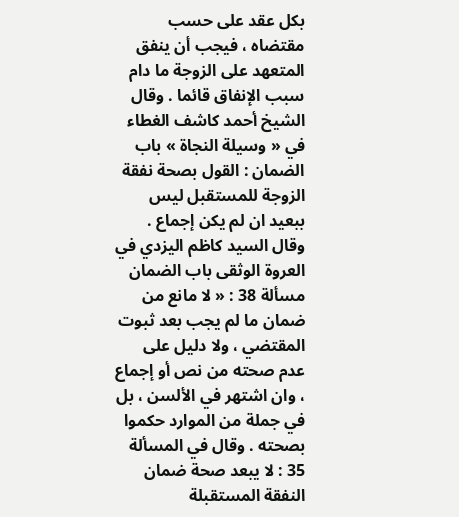بكل عقد على حسب مقتضاه ، فيجب أن ينفق المتعهد على الزوجة ما دام سبب الإنفاق قائما . وقال الشيخ أحمد كاشف الغطاء في « وسيلة النجاة » باب الضمان : القول بصحة نفقة الزوجة للمستقبل ليس ببعيد ان لم يكن إجماع . وقال السيد كاظم اليزدي في العروة الوثقى باب الضمان مسألة 38 : « لا مانع من ضمان ما لم يجب بعد ثبوت المقتضي ، ولا دليل على عدم صحته من نص أو إجماع ، وان اشتهر في الألسن ، بل في جملة من الموارد حكموا بصحته . وقال في المسألة 35 : لا يبعد صحة ضمان النفقة المستقبلة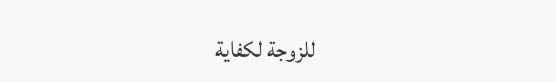للزوجة لكفاية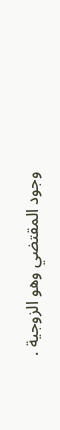وجود المقتضي وهو الزوجية .